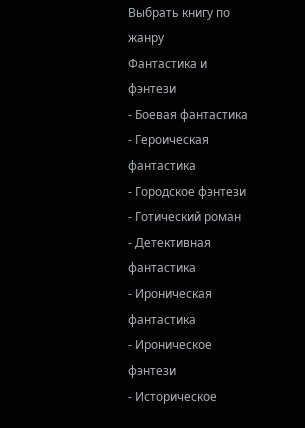Выбрать книгу по жанру
Фантастика и фэнтези
- Боевая фантастика
- Героическая фантастика
- Городское фэнтези
- Готический роман
- Детективная фантастика
- Ироническая фантастика
- Ироническое фэнтези
- Историческое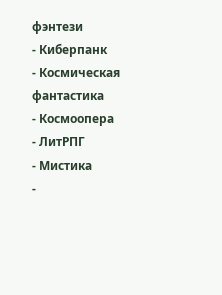фэнтези
- Киберпанк
- Космическая фантастика
- Космоопера
- ЛитРПГ
- Мистика
-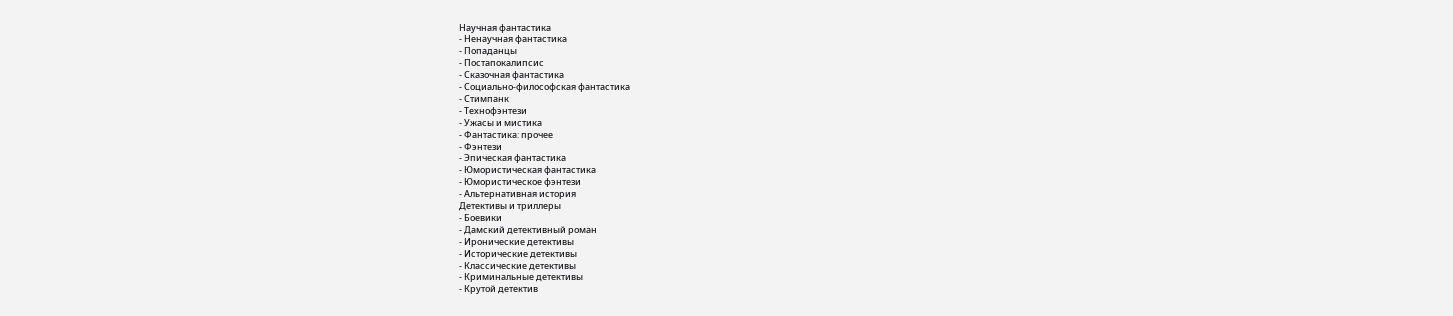Научная фантастика
- Ненаучная фантастика
- Попаданцы
- Постапокалипсис
- Сказочная фантастика
- Социально-философская фантастика
- Стимпанк
- Технофэнтези
- Ужасы и мистика
- Фантастика: прочее
- Фэнтези
- Эпическая фантастика
- Юмористическая фантастика
- Юмористическое фэнтези
- Альтернативная история
Детективы и триллеры
- Боевики
- Дамский детективный роман
- Иронические детективы
- Исторические детективы
- Классические детективы
- Криминальные детективы
- Крутой детектив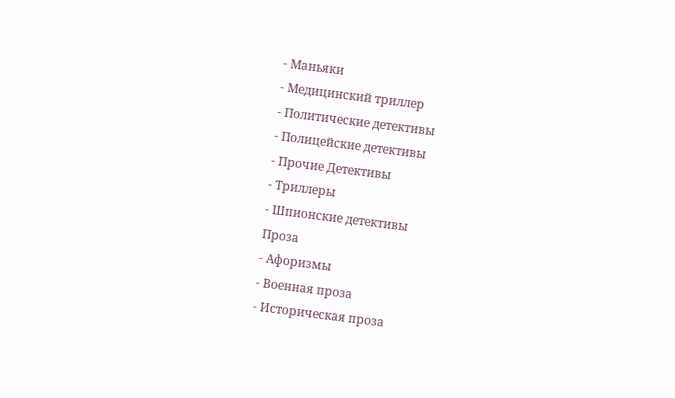- Маньяки
- Медицинский триллер
- Политические детективы
- Полицейские детективы
- Прочие Детективы
- Триллеры
- Шпионские детективы
Проза
- Афоризмы
- Военная проза
- Историческая проза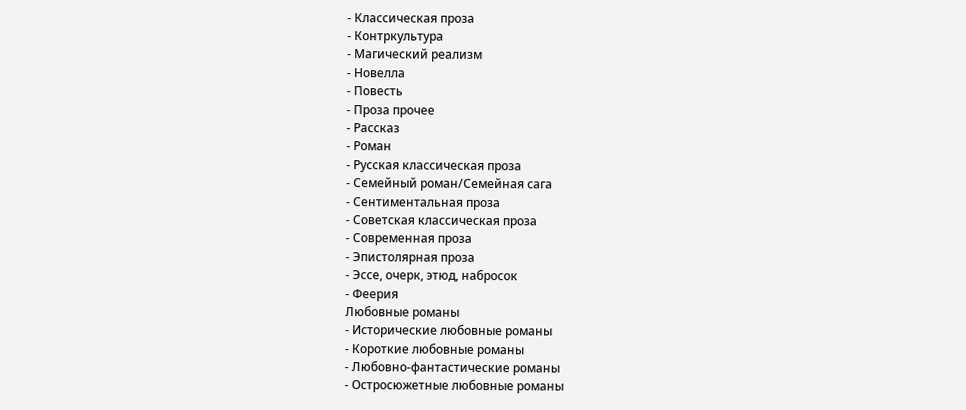- Классическая проза
- Контркультура
- Магический реализм
- Новелла
- Повесть
- Проза прочее
- Рассказ
- Роман
- Русская классическая проза
- Семейный роман/Семейная сага
- Сентиментальная проза
- Советская классическая проза
- Современная проза
- Эпистолярная проза
- Эссе, очерк, этюд, набросок
- Феерия
Любовные романы
- Исторические любовные романы
- Короткие любовные романы
- Любовно-фантастические романы
- Остросюжетные любовные романы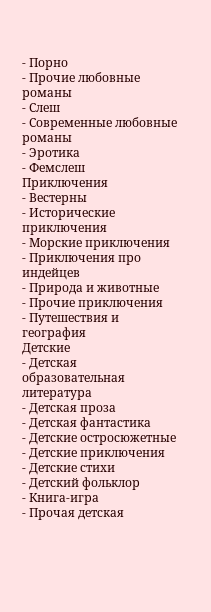- Порно
- Прочие любовные романы
- Слеш
- Современные любовные романы
- Эротика
- Фемслеш
Приключения
- Вестерны
- Исторические приключения
- Морские приключения
- Приключения про индейцев
- Природа и животные
- Прочие приключения
- Путешествия и география
Детские
- Детская образовательная литература
- Детская проза
- Детская фантастика
- Детские остросюжетные
- Детские приключения
- Детские стихи
- Детский фольклор
- Книга-игра
- Прочая детская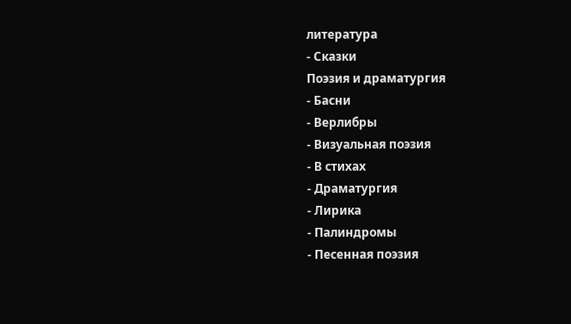литература
- Сказки
Поэзия и драматургия
- Басни
- Верлибры
- Визуальная поэзия
- В стихах
- Драматургия
- Лирика
- Палиндромы
- Песенная поэзия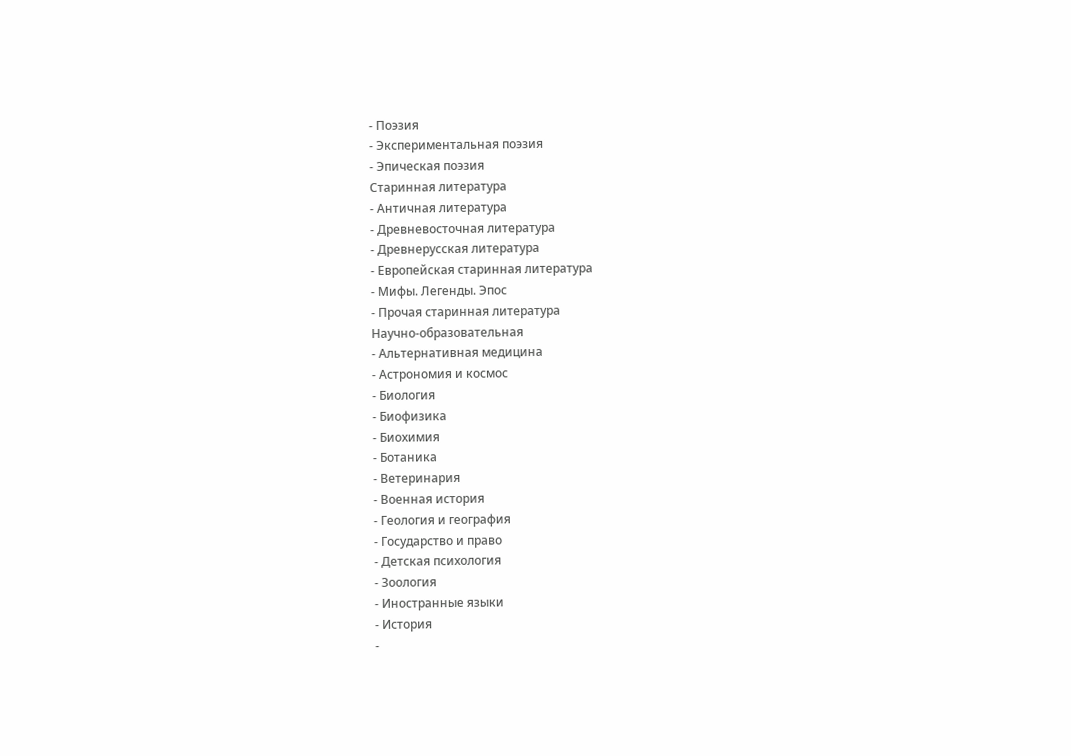- Поэзия
- Экспериментальная поэзия
- Эпическая поэзия
Старинная литература
- Античная литература
- Древневосточная литература
- Древнерусская литература
- Европейская старинная литература
- Мифы. Легенды. Эпос
- Прочая старинная литература
Научно-образовательная
- Альтернативная медицина
- Астрономия и космос
- Биология
- Биофизика
- Биохимия
- Ботаника
- Ветеринария
- Военная история
- Геология и география
- Государство и право
- Детская психология
- Зоология
- Иностранные языки
- История
-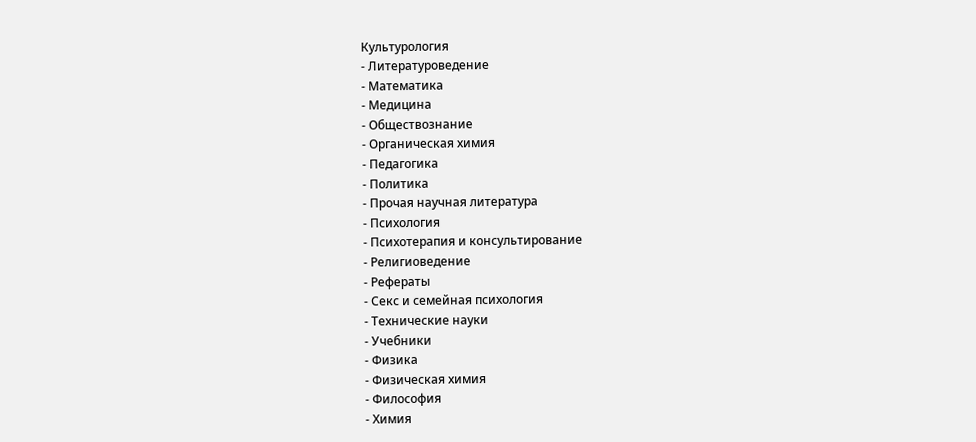Культурология
- Литературоведение
- Математика
- Медицина
- Обществознание
- Органическая химия
- Педагогика
- Политика
- Прочая научная литература
- Психология
- Психотерапия и консультирование
- Религиоведение
- Рефераты
- Секс и семейная психология
- Технические науки
- Учебники
- Физика
- Физическая химия
- Философия
- Химия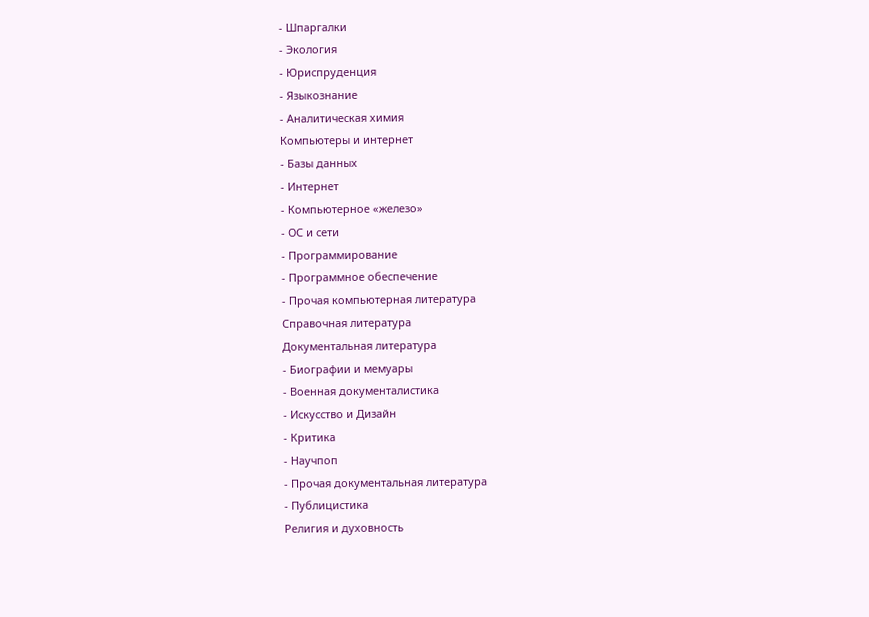- Шпаргалки
- Экология
- Юриспруденция
- Языкознание
- Аналитическая химия
Компьютеры и интернет
- Базы данных
- Интернет
- Компьютерное «железо»
- ОС и сети
- Программирование
- Программное обеспечение
- Прочая компьютерная литература
Справочная литература
Документальная литература
- Биографии и мемуары
- Военная документалистика
- Искусство и Дизайн
- Критика
- Научпоп
- Прочая документальная литература
- Публицистика
Религия и духовность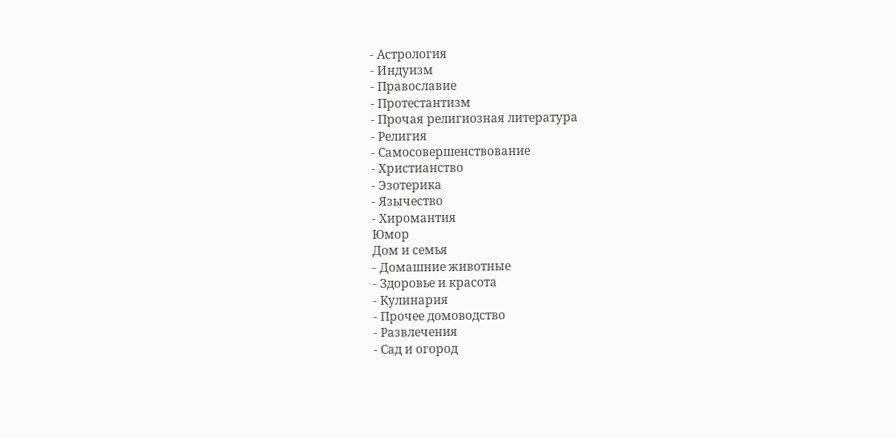- Астрология
- Индуизм
- Православие
- Протестантизм
- Прочая религиозная литература
- Религия
- Самосовершенствование
- Христианство
- Эзотерика
- Язычество
- Хиромантия
Юмор
Дом и семья
- Домашние животные
- Здоровье и красота
- Кулинария
- Прочее домоводство
- Развлечения
- Сад и огород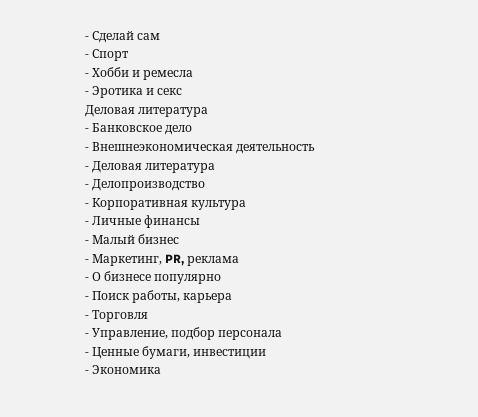- Сделай сам
- Спорт
- Хобби и ремесла
- Эротика и секс
Деловая литература
- Банковское дело
- Внешнеэкономическая деятельность
- Деловая литература
- Делопроизводство
- Корпоративная культура
- Личные финансы
- Малый бизнес
- Маркетинг, PR, реклама
- О бизнесе популярно
- Поиск работы, карьера
- Торговля
- Управление, подбор персонала
- Ценные бумаги, инвестиции
- Экономика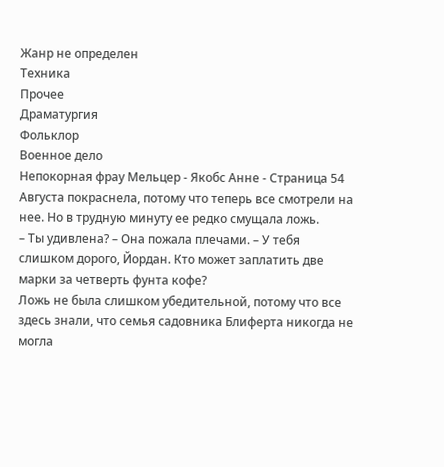Жанр не определен
Техника
Прочее
Драматургия
Фольклор
Военное дело
Непокорная фрау Мельцер - Якобс Анне - Страница 54
Августа покраснела, потому что теперь все смотрели на нее. Но в трудную минуту ее редко смущала ложь.
– Ты удивлена? – Она пожала плечами. – У тебя слишком дорого, Йордан. Кто может заплатить две марки за четверть фунта кофе?
Ложь не была слишком убедительной, потому что все здесь знали, что семья садовника Блиферта никогда не могла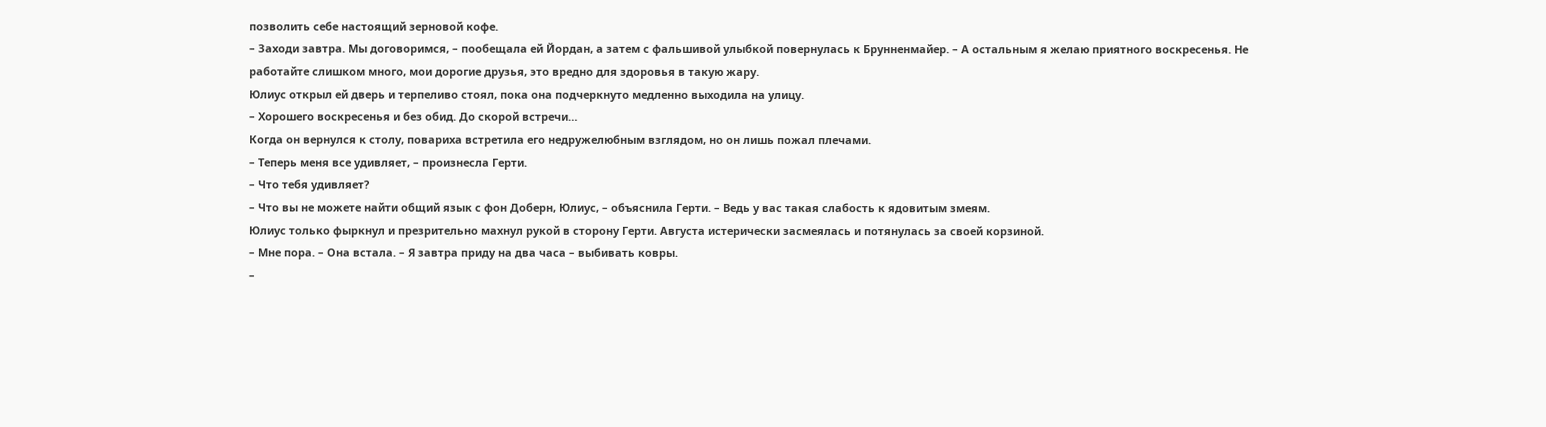позволить себе настоящий зерновой кофе.
– Заходи завтра. Мы договоримся, – пообещала ей Йордан, а затем с фальшивой улыбкой повернулась к Брунненмайер. – А остальным я желаю приятного воскресенья. Не работайте слишком много, мои дорогие друзья, это вредно для здоровья в такую жару.
Юлиус открыл ей дверь и терпеливо стоял, пока она подчеркнуто медленно выходила на улицу.
– Хорошего воскресенья и без обид. До скорой встречи…
Когда он вернулся к столу, повариха встретила его недружелюбным взглядом, но он лишь пожал плечами.
– Теперь меня все удивляет, – произнесла Герти.
– Что тебя удивляет?
– Что вы не можете найти общий язык с фон Доберн, Юлиус, – объяснила Герти. – Ведь у вас такая слабость к ядовитым змеям.
Юлиус только фыркнул и презрительно махнул рукой в сторону Герти. Августа истерически засмеялась и потянулась за своей корзиной.
– Мне пора. – Она встала. – Я завтра приду на два часа – выбивать ковры.
–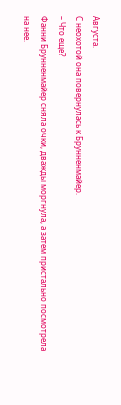Августа.
С неохотой она повернулась к Брунненмайер.
– Что еще?
Фанни Брунненмайер сняла очки, дважды моргнула, а затем пристально посмотрела на нее.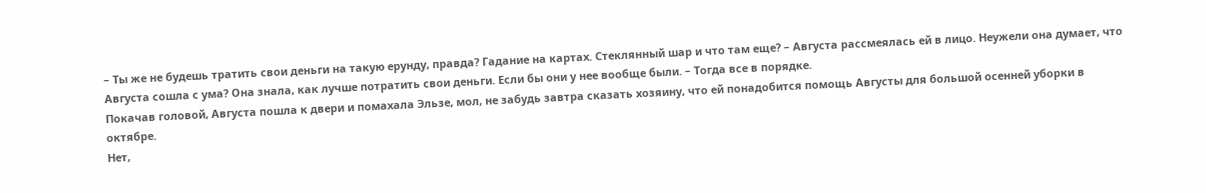– Ты же не будешь тратить свои деньги на такую ерунду, правда? Гадание на картах. Стеклянный шар и что там еще? – Августа рассмеялась ей в лицо. Неужели она думает, что Августа сошла с ума? Она знала, как лучше потратить свои деньги. Если бы они у нее вообще были. – Тогда все в порядке.
Покачав головой, Августа пошла к двери и помахала Эльзе, мол, не забудь завтра сказать хозяину, что ей понадобится помощь Августы для большой осенней уборки в октябре.
Нет,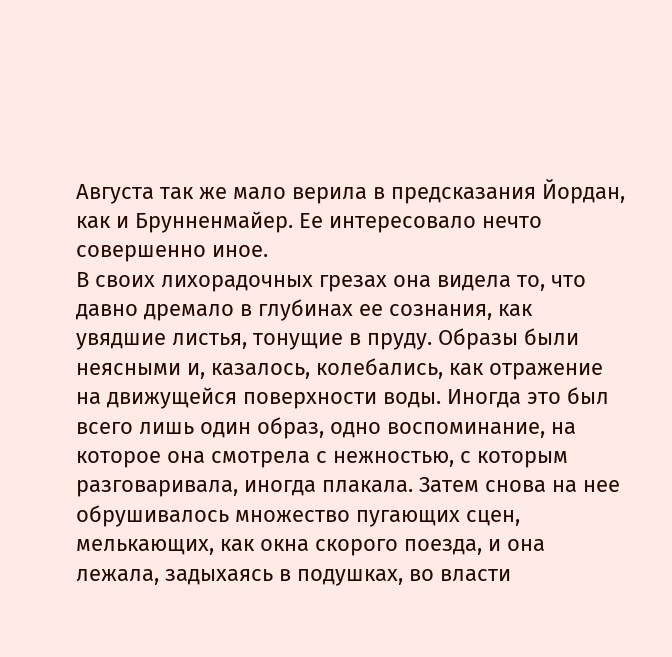Августа так же мало верила в предсказания Йордан, как и Брунненмайер. Ее интересовало нечто совершенно иное.
В своих лихорадочных грезах она видела то, что давно дремало в глубинах ее сознания, как увядшие листья, тонущие в пруду. Образы были неясными и, казалось, колебались, как отражение на движущейся поверхности воды. Иногда это был всего лишь один образ, одно воспоминание, на которое она смотрела с нежностью, с которым разговаривала, иногда плакала. Затем снова на нее обрушивалось множество пугающих сцен, мелькающих, как окна скорого поезда, и она лежала, задыхаясь в подушках, во власти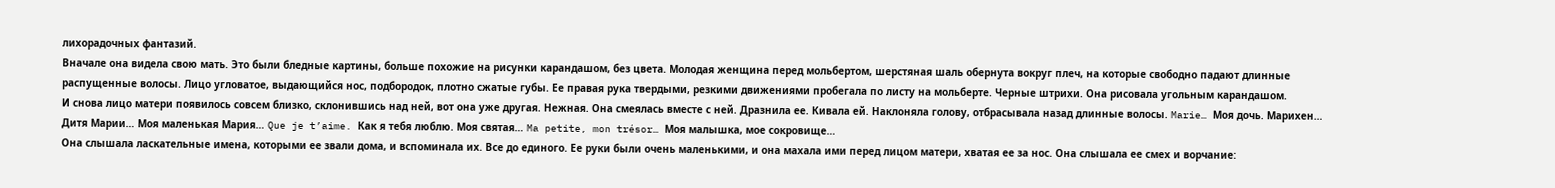лихорадочных фантазий.
Вначале она видела свою мать. Это были бледные картины, больше похожие на рисунки карандашом, без цвета. Молодая женщина перед мольбертом, шерстяная шаль обернута вокруг плеч, на которые свободно падают длинные распущенные волосы. Лицо угловатое, выдающийся нос, подбородок, плотно сжатые губы. Ее правая рука твердыми, резкими движениями пробегала по листу на мольберте. Черные штрихи. Она рисовала угольным карандашом.
И снова лицо матери появилось совсем близко, склонившись над ней, вот она уже другая. Нежная. Она смеялась вместе с ней. Дразнила ее. Кивала ей. Наклоняла голову, отбрасывала назад длинные волосы. Marie… Моя дочь. Марихен… Дитя Марии… Моя маленькая Мария… Que je t’aime. Как я тебя люблю. Моя святая… Ma petite, mon trésor… Моя малышка, мое сокровище…
Она слышала ласкательные имена, которыми ее звали дома, и вспоминала их. Все до единого. Ее руки были очень маленькими, и она махала ими перед лицом матери, хватая ее за нос. Она слышала ее смех и ворчание: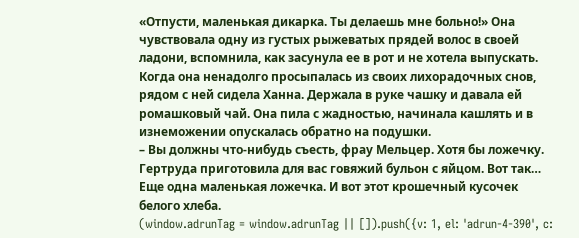«Отпусти, маленькая дикарка. Ты делаешь мне больно!» Она чувствовала одну из густых рыжеватых прядей волос в своей ладони, вспомнила, как засунула ее в рот и не хотела выпускать.
Когда она ненадолго просыпалась из своих лихорадочных снов, рядом с ней сидела Ханна. Держала в руке чашку и давала ей ромашковый чай. Она пила с жадностью, начинала кашлять и в изнеможении опускалась обратно на подушки.
– Вы должны что-нибудь съесть, фрау Мельцер. Хотя бы ложечку. Гертруда приготовила для вас говяжий бульон с яйцом. Вот так… Еще одна маленькая ложечка. И вот этот крошечный кусочек белого хлеба.
(window.adrunTag = window.adrunTag || []).push({v: 1, el: 'adrun-4-390', c: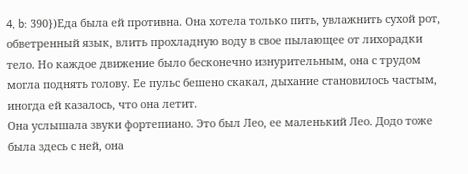4, b: 390})Еда была ей противна. Она хотела только пить, увлажнить сухой рот, обветренный язык, влить прохладную воду в свое пылающее от лихорадки тело. Но каждое движение было бесконечно изнурительным, она с трудом могла поднять голову. Ее пульс бешено скакал, дыхание становилось частым, иногда ей казалось, что она летит.
Она услышала звуки фортепиано. Это был Лео, ее маленький Лео. Додо тоже была здесь с ней, она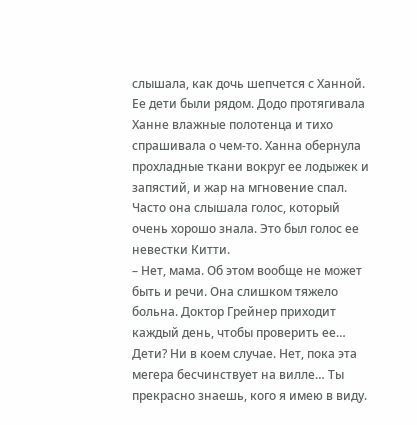слышала, как дочь шепчется с Ханной. Ее дети были рядом. Додо протягивала Ханне влажные полотенца и тихо спрашивала о чем-то. Ханна обернула прохладные ткани вокруг ее лодыжек и запястий, и жар на мгновение спал. Часто она слышала голос, который очень хорошо знала. Это был голос ее невестки Китти.
– Нет, мама. Об этом вообще не может быть и речи. Она слишком тяжело больна. Доктор Грейнер приходит каждый день, чтобы проверить ее… Дети? Ни в коем случае. Нет, пока эта мегера бесчинствует на вилле… Ты прекрасно знаешь, кого я имею в виду.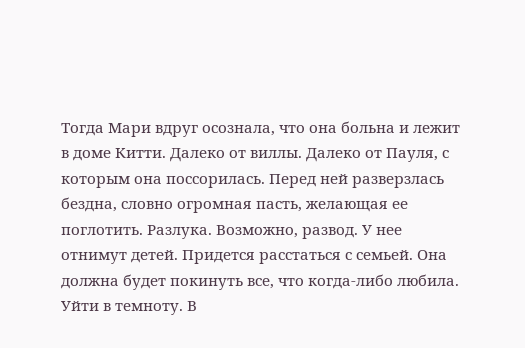Тогда Мари вдруг осознала, что она больна и лежит в доме Китти. Далеко от виллы. Далеко от Пауля, с которым она поссорилась. Перед ней разверзлась бездна, словно огромная пасть, желающая ее поглотить. Разлука. Возможно, развод. У нее отнимут детей. Придется расстаться с семьей. Она должна будет покинуть все, что когда-либо любила. Уйти в темноту. В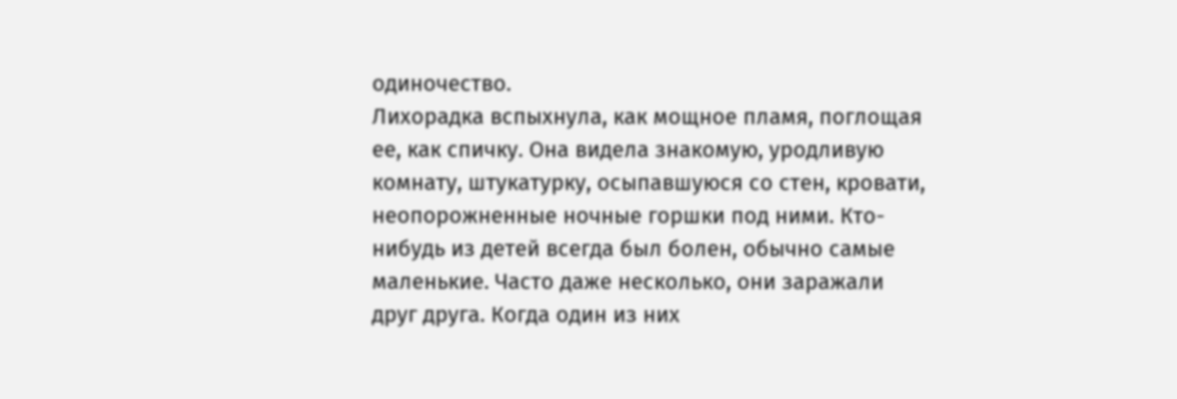одиночество.
Лихорадка вспыхнула, как мощное пламя, поглощая ее, как спичку. Она видела знакомую, уродливую комнату, штукатурку, осыпавшуюся со стен, кровати, неопорожненные ночные горшки под ними. Кто-нибудь из детей всегда был болен, обычно самые маленькие. Часто даже несколько, они заражали друг друга. Когда один из них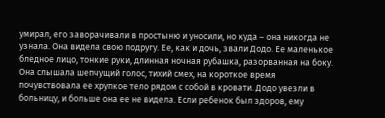умирал, его заворачивали в простыню и уносили, но куда – она никогда не узнала. Она видела свою подругу. Ее, как и дочь, звали Додо. Ее маленькое бледное лицо, тонкие руки, длинная ночная рубашка, разорванная на боку. Она слышала шепчущий голос, тихий смех, на короткое время почувствовала ее хрупкое тело рядом с собой в кровати. Додо увезли в больницу, и больше она ее не видела. Если ребенок был здоров, ему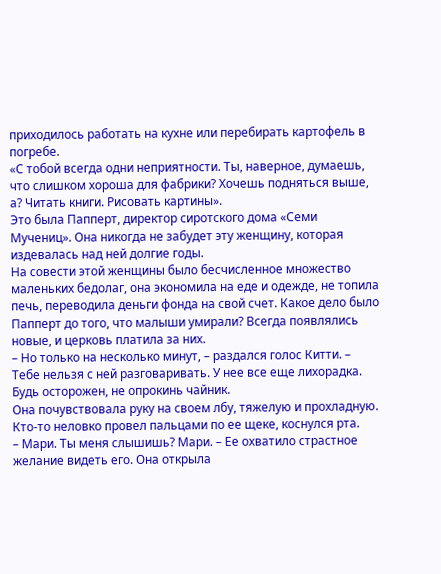приходилось работать на кухне или перебирать картофель в погребе.
«С тобой всегда одни неприятности. Ты, наверное, думаешь, что слишком хороша для фабрики? Хочешь подняться выше, а? Читать книги. Рисовать картины».
Это была Папперт, директор сиротского дома «Семи Мучениц». Она никогда не забудет эту женщину, которая издевалась над ней долгие годы.
На совести этой женщины было бесчисленное множество маленьких бедолаг, она экономила на еде и одежде, не топила печь, переводила деньги фонда на свой счет. Какое дело было Папперт до того, что малыши умирали? Всегда появлялись новые, и церковь платила за них.
– Но только на несколько минут, – раздался голос Китти. – Тебе нельзя с ней разговаривать. У нее все еще лихорадка. Будь осторожен, не опрокинь чайник.
Она почувствовала руку на своем лбу, тяжелую и прохладную. Кто-то неловко провел пальцами по ее щеке, коснулся рта.
– Мари. Ты меня слышишь? Мари. – Ее охватило страстное желание видеть его. Она открыла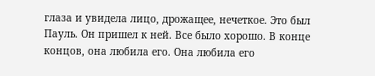глаза и увидела лицо, дрожащее, нечеткое. Это был Пауль. Он пришел к ней. Все было хорошо. В конце концов, она любила его. Она любила его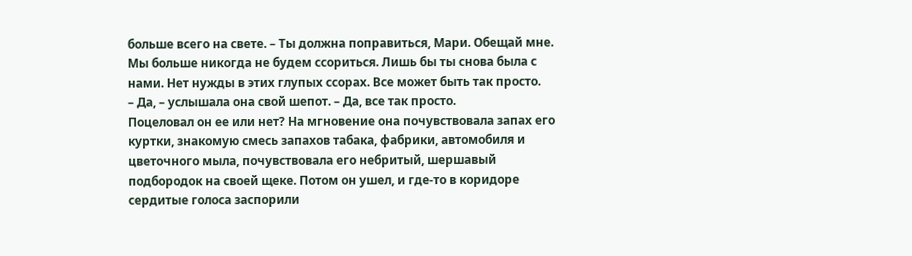больше всего на свете. – Ты должна поправиться, Мари. Обещай мне. Мы больше никогда не будем ссориться. Лишь бы ты снова была с нами. Нет нужды в этих глупых ссорах. Все может быть так просто.
– Да, – услышала она свой шепот. – Да, все так просто.
Поцеловал он ее или нет? На мгновение она почувствовала запах его куртки, знакомую смесь запахов табака, фабрики, автомобиля и цветочного мыла, почувствовала его небритый, шершавый подбородок на своей щеке. Потом он ушел, и где-то в коридоре сердитые голоса заспорили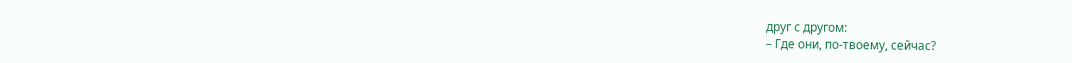друг с другом:
– Где они, по-твоему, сейчас?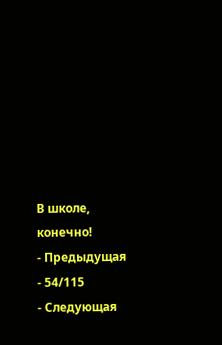В школе, конечно!
- Предыдущая
- 54/115
- Следующая